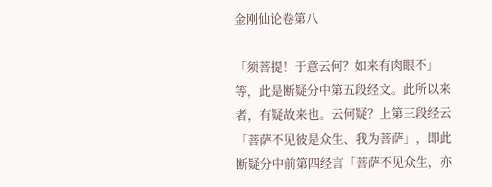金刚仙论卷第八

「须菩提！于意云何？如来有肉眼不」等，此是断疑分中第五段经文。此所以来者，有疑故来也。云何疑？上第三段经云「菩萨不见彼是众生、我为菩萨」，即此断疑分中前第四经言「菩萨不见众生，亦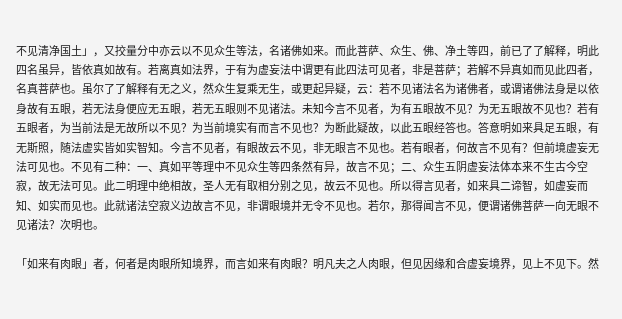不见清净国土」，又挍量分中亦云以不见众生等法，名诸佛如来。而此菩萨、众生、佛、净土等四，前已了了解释，明此四名虽异，皆依真如故有。若离真如法界，于有为虚妄法中谓更有此四法可见者，非是菩萨；若解不异真如而见此四者，名真菩萨也。虽尔了了解释有无之义，然众生复乘无生，或更起异疑，云：若不见诸法名为诸佛者，或谓诸佛法身是以依身故有五眼，若无法身便应无五眼，若无五眼则不见诸法。未知今言不见者，为有五眼故不见？为无五眼故不见也？若有五眼者，为当前法是无故所以不见？为当前境实有而言不见也？为断此疑故，以此五眼经答也。答意明如来具足五眼，有无斯照，随法虚实皆如实智知。今言不见者，有眼故云不见，非无眼言不见也。若有眼者，何故言不见有？但前境虚妄无法可见也。不见有二种：一、真如平等理中不见众生等四条然有异，故言不见；二、众生五阴虚妄法体本来不生古今空寂，故无法可见。此二明理中绝相故，圣人无有取相分别之见，故云不见也。所以得言见者，如来具二谛智，如虚妄而知、如实而见也。此就诸法空寂义边故言不见，非谓眼境并无令不见也。若尔，那得闻言不见，便谓诸佛菩萨一向无眼不见诸法？次明也。

「如来有肉眼」者，何者是肉眼所知境界，而言如来有肉眼？明凡夫之人肉眼，但见因缘和合虚妄境界，见上不见下。然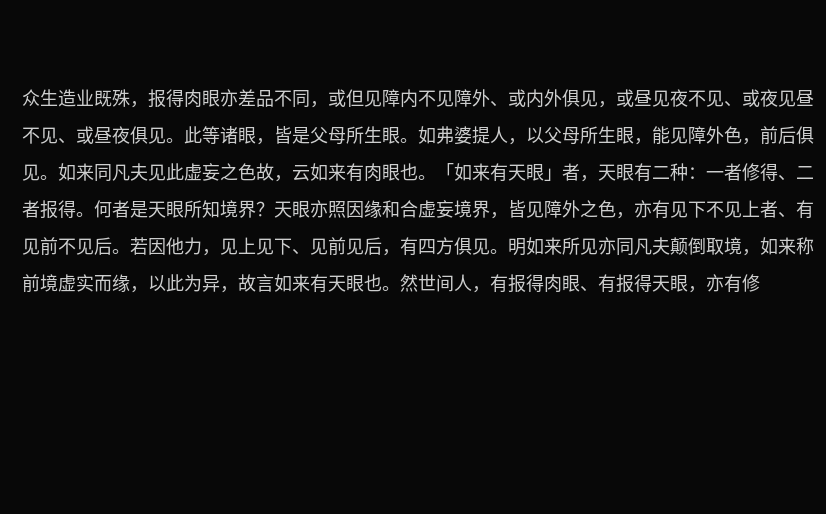众生造业既殊，报得肉眼亦差品不同，或但见障内不见障外、或内外俱见，或昼见夜不见、或夜见昼不见、或昼夜俱见。此等诸眼，皆是父母所生眼。如弗婆提人，以父母所生眼，能见障外色，前后俱见。如来同凡夫见此虚妄之色故，云如来有肉眼也。「如来有天眼」者，天眼有二种：一者修得、二者报得。何者是天眼所知境界？天眼亦照因缘和合虚妄境界，皆见障外之色，亦有见下不见上者、有见前不见后。若因他力，见上见下、见前见后，有四方俱见。明如来所见亦同凡夫颠倒取境，如来称前境虚实而缘，以此为异，故言如来有天眼也。然世间人，有报得肉眼、有报得天眼，亦有修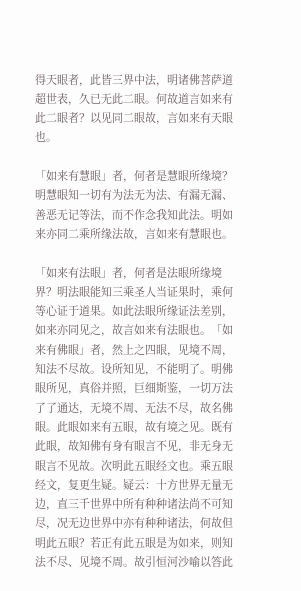得天眼者，此皆三界中法，明诸佛菩萨道超世表，久已无此二眼。何故道言如来有此二眼者？以见同二眼故，言如来有天眼也。

「如来有慧眼」者，何者是慧眼所缘境？明慧眼知一切有为法无为法、有漏无漏、善恶无记等法，而不作念我知此法。明如来亦同二乘所缘法故，言如来有慧眼也。

「如来有法眼」者，何者是法眼所缘境界？明法眼能知三乘圣人当证果时，乘何等心证于道果。如此法眼所缘证法差别，如来亦同见之，故言如来有法眼也。「如来有佛眼」者，然上之四眼，见境不周，知法不尽故。设所知见，不能明了。明佛眼所见，真俗并照，巨细斯鉴，一切万法了了通达，无境不周、无法不尽，故名佛眼。此眼如来有五眼，故有境之见。既有此眼，故知佛有身有眼言不见，非无身无眼言不见故。次明此五眼经文也。乘五眼经文，复更生疑。疑云：十方世界无量无边，直三千世界中所有种种诸法尚不可知尽，况无边世界中亦有种种诸法，何故但明此五眼？若正有此五眼是为如来，则知法不尽、见境不周。故引恒河沙喻以答此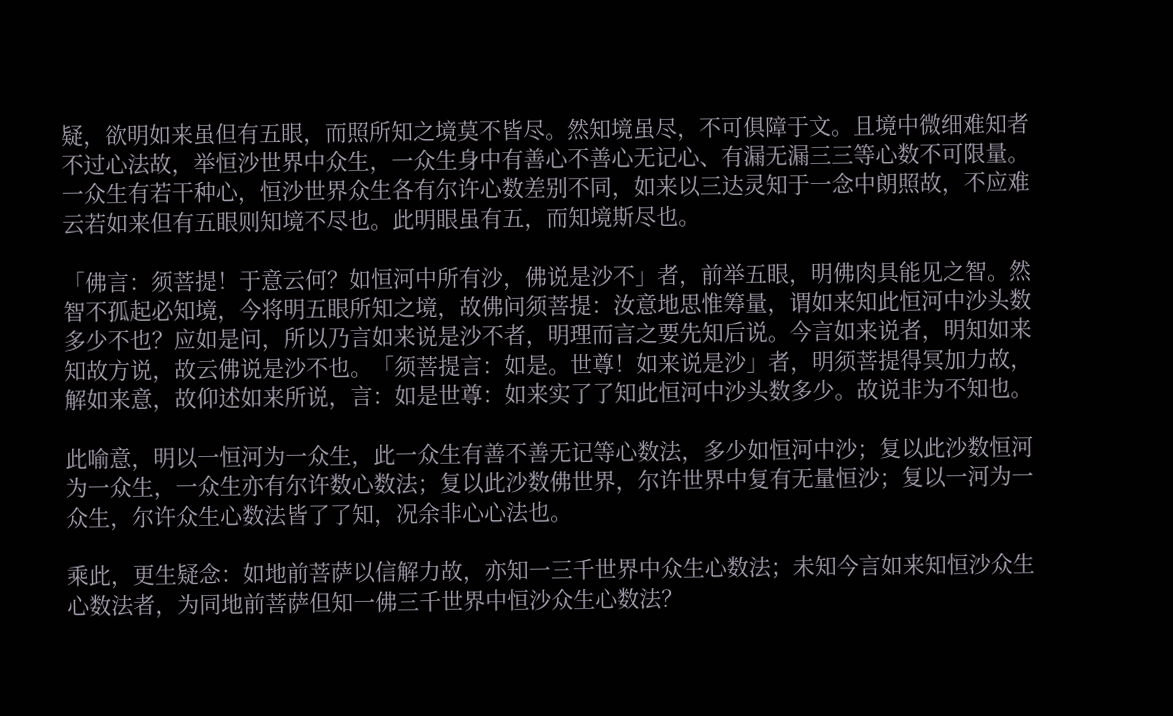疑，欲明如来虽但有五眼，而照所知之境莫不皆尽。然知境虽尽，不可俱障于文。且境中微细难知者不过心法故，举恒沙世界中众生，一众生身中有善心不善心无记心、有漏无漏三三等心数不可限量。一众生有若干种心，恒沙世界众生各有尔许心数差别不同，如来以三达灵知于一念中朗照故，不应难云若如来但有五眼则知境不尽也。此明眼虽有五，而知境斯尽也。

「佛言：须菩提！于意云何？如恒河中所有沙，佛说是沙不」者，前举五眼，明佛肉具能见之智。然智不孤起必知境，今将明五眼所知之境，故佛问须菩提：汝意地思惟筹量，谓如来知此恒河中沙头数多少不也？应如是问，所以乃言如来说是沙不者，明理而言之要先知后说。今言如来说者，明知如来知故方说，故云佛说是沙不也。「须菩提言：如是。世尊！如来说是沙」者，明须菩提得冥加力故，解如来意，故仰述如来所说，言：如是世尊：如来实了了知此恒河中沙头数多少。故说非为不知也。

此喻意，明以一恒河为一众生，此一众生有善不善无记等心数法，多少如恒河中沙；复以此沙数恒河为一众生，一众生亦有尔许数心数法；复以此沙数佛世界，尔许世界中复有无量恒沙；复以一河为一众生，尔许众生心数法皆了了知，况余非心心法也。

乘此，更生疑念：如地前菩萨以信解力故，亦知一三千世界中众生心数法；未知今言如来知恒沙众生心数法者，为同地前菩萨但知一佛三千世界中恒沙众生心数法？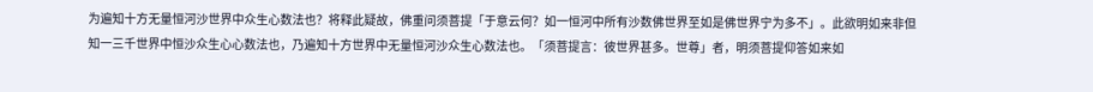为遍知十方无量恒河沙世界中众生心数法也？将释此疑故，佛重问须菩提「于意云何？如一恒河中所有沙数佛世界至如是佛世界宁为多不」。此欲明如来非但知一三千世界中恒沙众生心心数法也，乃遍知十方世界中无量恒河沙众生心数法也。「须菩提言：彼世界甚多。世尊」者，明须菩提仰答如来如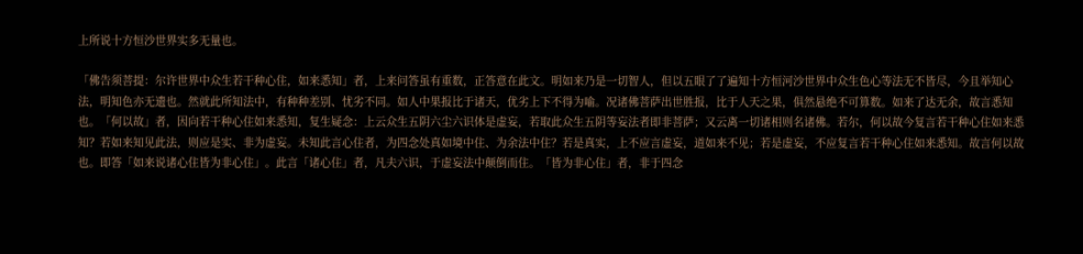上所说十方恒沙世界实多无量也。

「佛告须菩提：尔许世界中众生若干种心住，如来悉知」者，上来问答虽有重数，正答意在此文。明如来乃是一切智人，但以五眼了了遍知十方恒河沙世界中众生色心等法无不皆尽，今且举知心法，明知色亦无遗也。然就此所知法中，有种种差别、忧劣不同。如人中果报比于诸天，优劣上下不得为喻。况诸佛菩萨出世胜报，比于人天之果，俱然悬绝不可算数。如来了达无余，故言悉知也。「何以故」者，因向若干种心住如来悉知，复生疑念：上云众生五阴六尘六识体是虚妄，若取此众生五阴等妄法者即非菩萨；又云离一切诸相则名诸佛。若尔，何以故今复言若干种心住如来悉知？若如来知见此法，则应是实、非为虚妄。未知此言心住者，为四念处真如境中住、为余法中住？若是真实，上不应言虚妄，道如来不见；若是虚妄，不应复言若干种心住如来悉知。故言何以故也。即答「如来说诸心住皆为非心住」。此言「诸心住」者，凡夫六识，于虚妄法中颠倒而住。「皆为非心住」者，非于四念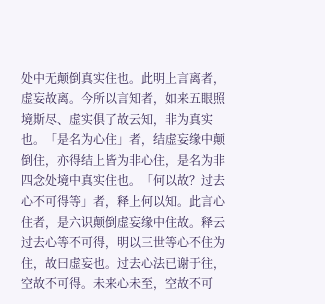处中无颠倒真实住也。此明上言离者，虚妄故离。今所以言知者，如来五眼照境斯尽、虚实俱了故云知，非为真实也。「是名为心住」者，结虚妄缘中颠倒住，亦得结上皆为非心住，是名为非四念处境中真实住也。「何以故？过去心不可得等」者，释上何以知。此言心住者，是六识颠倒虚妄缘中住故。释云过去心等不可得，明以三世等心不住为住，故曰虚妄也。过去心法已谢于往，空故不可得。未来心未至，空故不可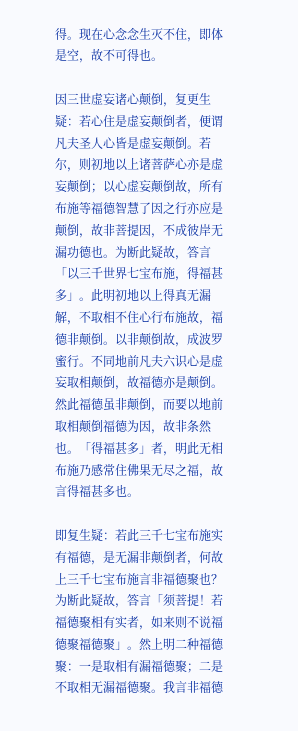得。现在心念念生灭不住，即体是空，故不可得也。

因三世虚妄诸心颠倒，复更生疑：若心住是虚妄颠倒者，便谓凡夫圣人心皆是虚妄颠倒。若尔，则初地以上诸菩萨心亦是虚妄颠倒；以心虚妄颠倒故，所有布施等福德智慧了因之行亦应是颠倒，故非菩提因，不成彼岸无漏功德也。为断此疑故，答言「以三千世界七宝布施，得福甚多」。此明初地以上得真无漏解，不取相不住心行布施故，福德非颠倒。以非颠倒故，成波罗蜜行。不同地前凡夫六识心是虚妄取相颠倒，故福德亦是颠倒。然此福德虽非颠倒，而要以地前取相颠倒福德为因，故非条然也。「得福甚多」者，明此无相布施乃感常住佛果无尽之福，故言得福甚多也。

即复生疑：若此三千七宝布施实有福德，是无漏非颠倒者，何故上三千七宝布施言非福德聚也？为断此疑故，答言「须菩提！若福德聚相有实者，如来则不说福德聚福德聚」。然上明二种福德聚：一是取相有漏福德聚；二是不取相无漏福德聚。我言非福德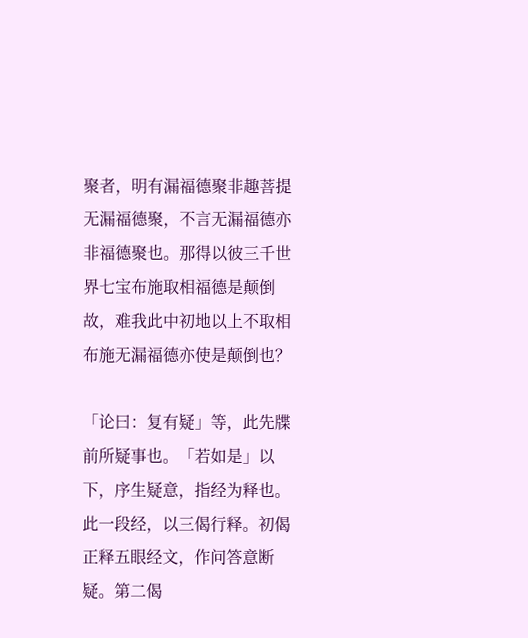聚者，明有漏福德聚非趣菩提无漏福德聚，不言无漏福德亦非福德聚也。那得以彼三千世界七宝布施取相福德是颠倒故，难我此中初地以上不取相布施无漏福德亦使是颠倒也？

「论曰：复有疑」等，此先牒前所疑事也。「若如是」以下，序生疑意，指经为释也。此一段经，以三偈行释。初偈正释五眼经文，作问答意断疑。第二偈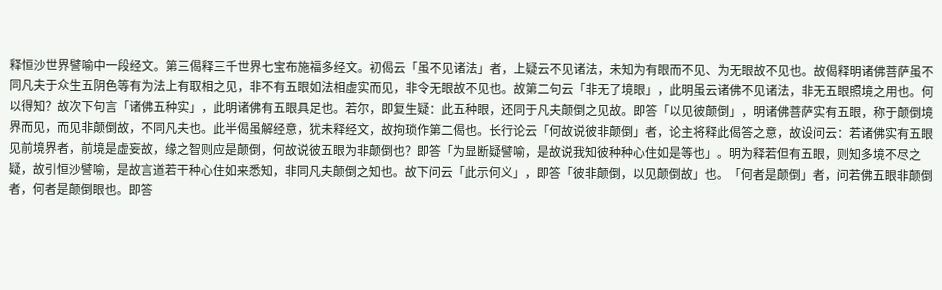释恒沙世界譬喻中一段经文。第三偈释三千世界七宝布施福多经文。初偈云「虽不见诸法」者，上疑云不见诸法，未知为有眼而不见、为无眼故不见也。故偈释明诸佛菩萨虽不同凡夫于众生五阴色等有为法上有取相之见，非不有五眼如法相虚实而见，非令无眼故不见也。故第二句云「非无了境眼」，此明虽云诸佛不见诸法，非无五眼照境之用也。何以得知？故次下句言「诸佛五种实」，此明诸佛有五眼具足也。若尔，即复生疑：此五种眼，还同于凡夫颠倒之见故。即答「以见彼颠倒」，明诸佛菩萨实有五眼，称于颠倒境界而见，而见非颠倒故，不同凡夫也。此半偈虽解经意，犹未释经文，故拘琐作第二偈也。长行论云「何故说彼非颠倒」者，论主将释此偈答之意，故设问云：若诸佛实有五眼见前境界者，前境是虚妄故，缘之智则应是颠倒，何故说彼五眼为非颠倒也？即答「为显断疑譬喻，是故说我知彼种种心住如是等也」。明为释若但有五眼，则知多境不尽之疑，故引恒沙譬喻，是故言道若干种心住如来悉知，非同凡夫颠倒之知也。故下问云「此示何义」，即答「彼非颠倒，以见颠倒故」也。「何者是颠倒」者，问若佛五眼非颠倒者，何者是颠倒眼也。即答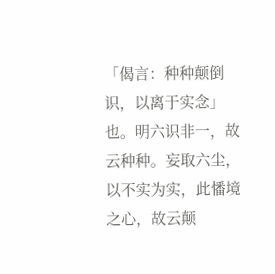「偈言：种种颠倒识，以离于实念」也。明六识非一，故云种种。妄取六尘，以不实为实，此憣境之心，故云颠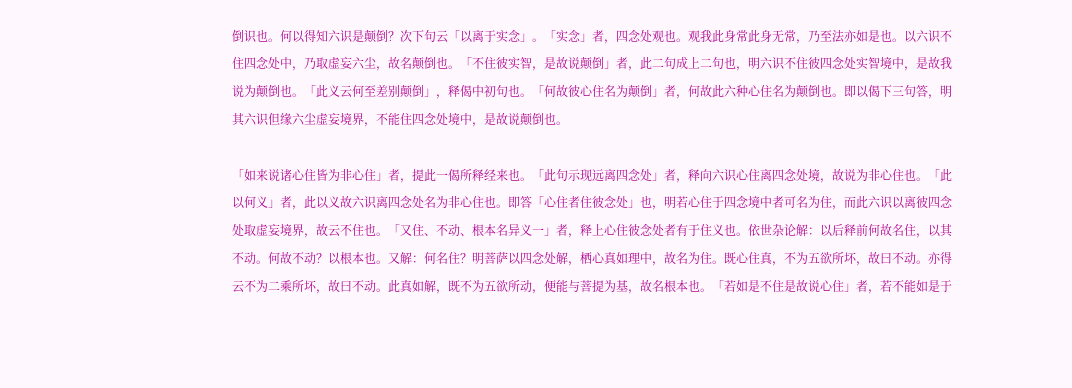倒识也。何以得知六识是颠倒？次下句云「以离于实念」。「实念」者，四念处观也。观我此身常此身无常，乃至法亦如是也。以六识不住四念处中，乃取虚妄六尘，故名颠倒也。「不住彼实智，是故说颠倒」者，此二句成上二句也，明六识不住彼四念处实智境中，是故我说为颠倒也。「此义云何至差别颠倒」，释偈中初句也。「何故彼心住名为颠倒」者，何故此六种心住名为颠倒也。即以偈下三句答，明其六识但缘六尘虚妄境界，不能住四念处境中，是故说颠倒也。

「如来说诸心住皆为非心住」者，提此一偈所释经来也。「此句示现远离四念处」者，释向六识心住离四念处境，故说为非心住也。「此以何义」者，此以义故六识离四念处名为非心住也。即答「心住者住彼念处」也，明若心住于四念境中者可名为住，而此六识以离彼四念处取虚妄境界，故云不住也。「又住、不动、根本名异义一」者，释上心住彼念处者有于住义也。依世杂论解：以后释前何故名住，以其不动。何故不动？以根本也。又解：何名住？明菩萨以四念处解，栖心真如理中，故名为住。既心住真，不为五欲所坏，故曰不动。亦得云不为二乘所坏，故曰不动。此真如解，既不为五欲所动，便能与菩提为基，故名根本也。「若如是不住是故说心住」者，若不能如是于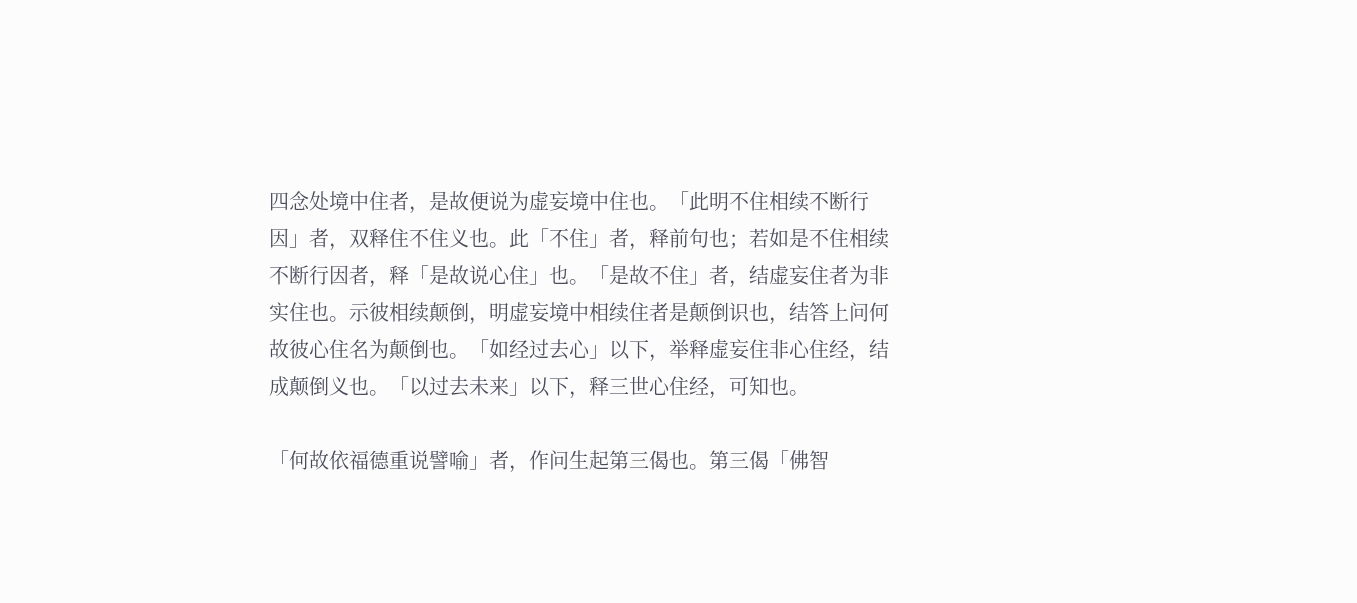四念处境中住者，是故便说为虚妄境中住也。「此明不住相续不断行因」者，双释住不住义也。此「不住」者，释前句也；若如是不住相续不断行因者，释「是故说心住」也。「是故不住」者，结虚妄住者为非实住也。示彼相续颠倒，明虚妄境中相续住者是颠倒识也，结答上问何故彼心住名为颠倒也。「如经过去心」以下，举释虚妄住非心住经，结成颠倒义也。「以过去未来」以下，释三世心住经，可知也。

「何故依福德重说譬喻」者，作问生起第三偈也。第三偈「佛智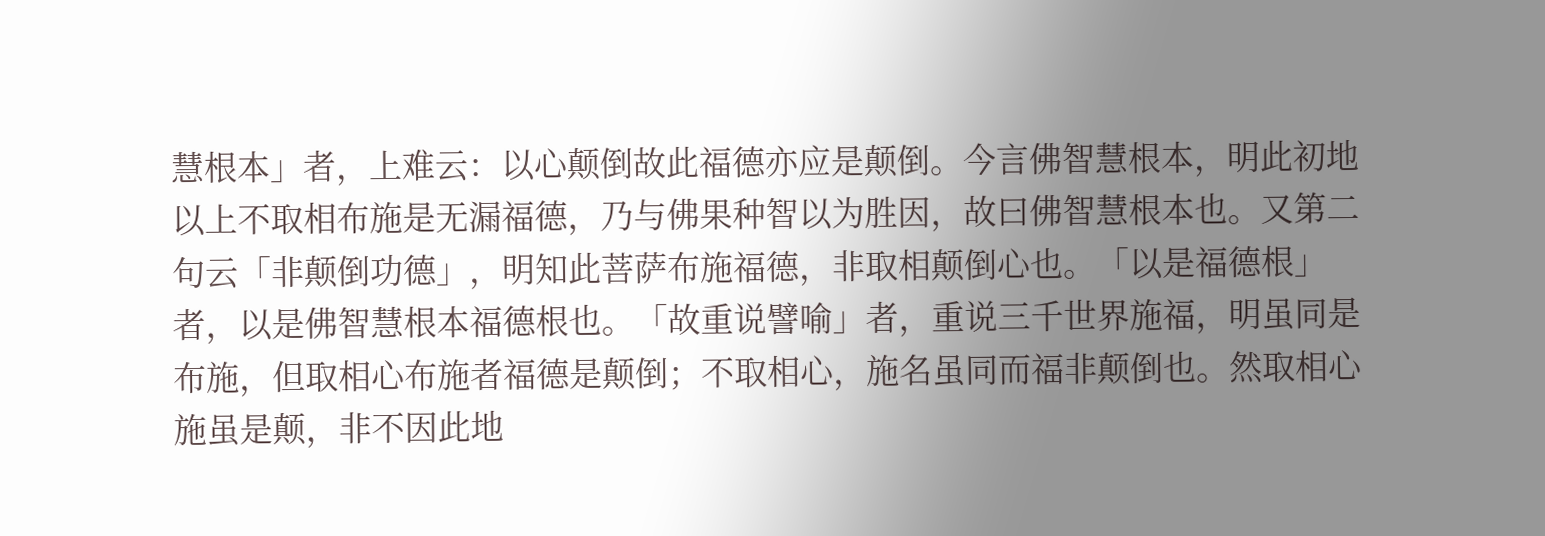慧根本」者，上难云：以心颠倒故此福德亦应是颠倒。今言佛智慧根本，明此初地以上不取相布施是无漏福德，乃与佛果种智以为胜因，故曰佛智慧根本也。又第二句云「非颠倒功德」，明知此菩萨布施福德，非取相颠倒心也。「以是福德根」者，以是佛智慧根本福德根也。「故重说譬喻」者，重说三千世界施福，明虽同是布施，但取相心布施者福德是颠倒；不取相心，施名虽同而福非颠倒也。然取相心施虽是颠，非不因此地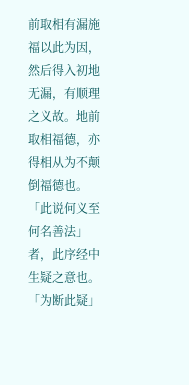前取相有漏施福以此为因，然后得入初地无漏，有顺理之义故。地前取相福德，亦得相从为不颠倒福德也。「此说何义至何名善法」者，此序经中生疑之意也。「为断此疑」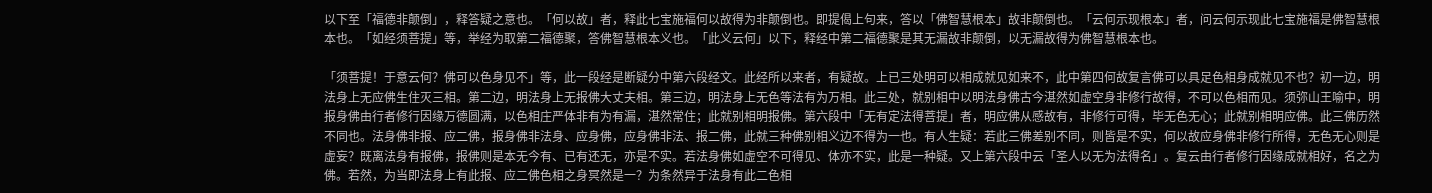以下至「福德非颠倒」，释答疑之意也。「何以故」者，释此七宝施福何以故得为非颠倒也。即提偈上句来，答以「佛智慧根本」故非颠倒也。「云何示现根本」者，问云何示现此七宝施福是佛智慧根本也。「如经须菩提」等，举经为取第二福德聚，答佛智慧根本义也。「此义云何」以下，释经中第二福德聚是其无漏故非颠倒，以无漏故得为佛智慧根本也。

「须菩提！于意云何？佛可以色身见不」等，此一段经是断疑分中第六段经文。此经所以来者，有疑故。上已三处明可以相成就见如来不，此中第四何故复言佛可以具足色相身成就见不也？初一边，明法身上无应佛生住灭三相。第二边，明法身上无报佛大丈夫相。第三边，明法身上无色等法有为万相。此三处，就别相中以明法身佛古今湛然如虚空身非修行故得，不可以色相而见。须弥山王喻中，明报身佛由行者修行因缘万德圆满，以色相庄严体非有为有漏，湛然常住；此就别相明报佛。第六段中「无有定法得菩提」者，明应佛从感故有，非修行可得，毕无色无心；此就别相明应佛。此三佛历然不同也。法身佛非报、应二佛，报身佛非法身、应身佛，应身佛非法、报二佛，此就三种佛别相义边不得为一也。有人生疑：若此三佛差别不同，则皆是不实，何以故应身佛非修行所得，无色无心则是虚妄？既离法身有报佛，报佛则是本无今有、已有还无，亦是不实。若法身佛如虚空不可得见、体亦不实，此是一种疑。又上第六段中云「圣人以无为法得名」。复云由行者修行因缘成就相好，名之为佛。若然，为当即法身上有此报、应二佛色相之身冥然是一？为条然异于法身有此二色相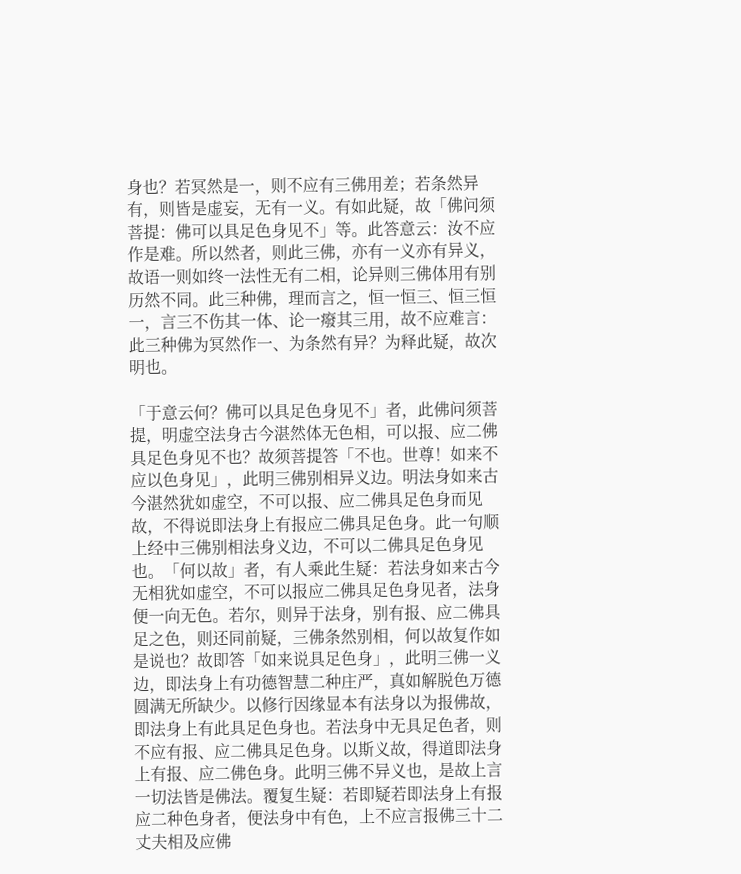身也？若冥然是一，则不应有三佛用差；若条然异有，则皆是虚妄，无有一义。有如此疑，故「佛问须菩提：佛可以具足色身见不」等。此答意云：汝不应作是难。所以然者，则此三佛，亦有一义亦有异义，故语一则如终一法性无有二相，论异则三佛体用有别历然不同。此三种佛，理而言之，恒一恒三、恒三恒一，言三不伤其一体、论一癈其三用，故不应难言：此三种佛为冥然作一、为条然有异？为释此疑，故次明也。

「于意云何？佛可以具足色身见不」者，此佛问须菩提，明虚空法身古今湛然体无色相，可以报、应二佛具足色身见不也？故须菩提答「不也。世尊！如来不应以色身见」，此明三佛别相异义边。明法身如来古今湛然犹如虚空，不可以报、应二佛具足色身而见故，不得说即法身上有报应二佛具足色身。此一句顺上经中三佛别相法身义边，不可以二佛具足色身见也。「何以故」者，有人乘此生疑：若法身如来古今无相犹如虚空，不可以报应二佛具足色身见者，法身便一向无色。若尔，则异于法身，别有报、应二佛具足之色，则还同前疑，三佛条然别相，何以故复作如是说也？故即答「如来说具足色身」，此明三佛一义边，即法身上有功德智慧二种庄严，真如解脱色万德圆满无所缺少。以修行因缘显本有法身以为报佛故，即法身上有此具足色身也。若法身中无具足色者，则不应有报、应二佛具足色身。以斯义故，得道即法身上有报、应二佛色身。此明三佛不异义也，是故上言一切法皆是佛法。覆复生疑：若即疑若即法身上有报应二种色身者，便法身中有色，上不应言报佛三十二丈夫相及应佛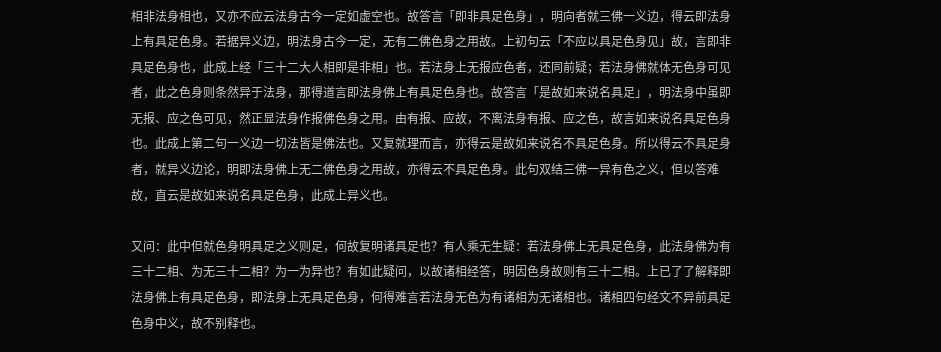相非法身相也，又亦不应云法身古今一定如虚空也。故答言「即非具足色身」，明向者就三佛一义边，得云即法身上有具足色身。若据异义边，明法身古今一定，无有二佛色身之用故。上初句云「不应以具足色身见」故，言即非具足色身也，此成上经「三十二大人相即是非相」也。若法身上无报应色者，还同前疑；若法身佛就体无色身可见者，此之色身则条然异于法身，那得道言即法身佛上有具足色身也。故答言「是故如来说名具足」，明法身中虽即无报、应之色可见，然正显法身作报佛色身之用。由有报、应故，不离法身有报、应之色，故言如来说名具足色身也。此成上第二句一义边一切法皆是佛法也。又复就理而言，亦得云是故如来说名不具足色身。所以得云不具足身者，就异义边论，明即法身佛上无二佛色身之用故，亦得云不具足色身。此句双结三佛一异有色之义，但以答难故，直云是故如来说名具足色身，此成上异义也。

又问：此中但就色身明具足之义则足，何故复明诸具足也？有人乘无生疑：若法身佛上无具足色身，此法身佛为有三十二相、为无三十二相？为一为异也？有如此疑问，以故诸相经答，明因色身故则有三十二相。上已了了解释即法身佛上有具足色身，即法身上无具足色身，何得难言若法身无色为有诸相为无诸相也。诸相四句经文不异前具足色身中义，故不别释也。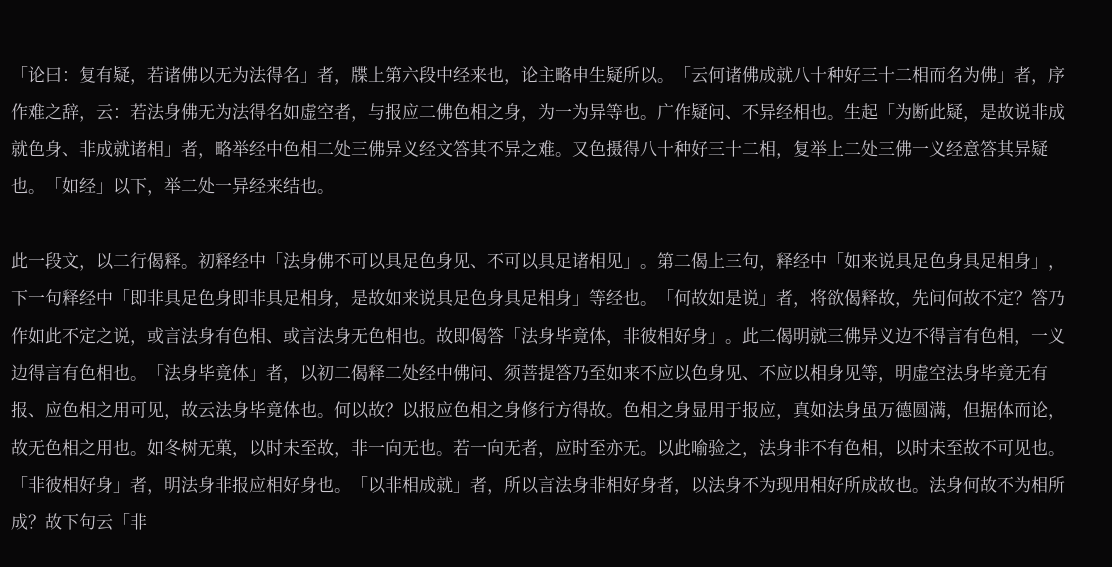「论曰：复有疑，若诸佛以无为法得名」者，牒上第六段中经来也，论主略申生疑所以。「云何诸佛成就八十种好三十二相而名为佛」者，序作难之辞，云：若法身佛无为法得名如虚空者，与报应二佛色相之身，为一为异等也。广作疑问、不异经相也。生起「为断此疑，是故说非成就色身、非成就诸相」者，略举经中色相二处三佛异义经文答其不异之难。又色摄得八十种好三十二相，复举上二处三佛一义经意答其异疑也。「如经」以下，举二处一异经来结也。

此一段文，以二行偈释。初释经中「法身佛不可以具足色身见、不可以具足诸相见」。第二偈上三句，释经中「如来说具足色身具足相身」，下一句释经中「即非具足色身即非具足相身，是故如来说具足色身具足相身」等经也。「何故如是说」者，将欲偈释故，先问何故不定？答乃作如此不定之说，或言法身有色相、或言法身无色相也。故即偈答「法身毕竟体，非彼相好身」。此二偈明就三佛异义边不得言有色相，一义边得言有色相也。「法身毕竟体」者，以初二偈释二处经中佛问、须菩提答乃至如来不应以色身见、不应以相身见等，明虚空法身毕竟无有报、应色相之用可见，故云法身毕竟体也。何以故？以报应色相之身修行方得故。色相之身显用于报应，真如法身虽万德圆满，但据体而论，故无色相之用也。如冬树无菓，以时未至故，非一向无也。若一向无者，应时至亦无。以此喻验之，法身非不有色相，以时未至故不可见也。「非彼相好身」者，明法身非报应相好身也。「以非相成就」者，所以言法身非相好身者，以法身不为现用相好所成故也。法身何故不为相所成？故下句云「非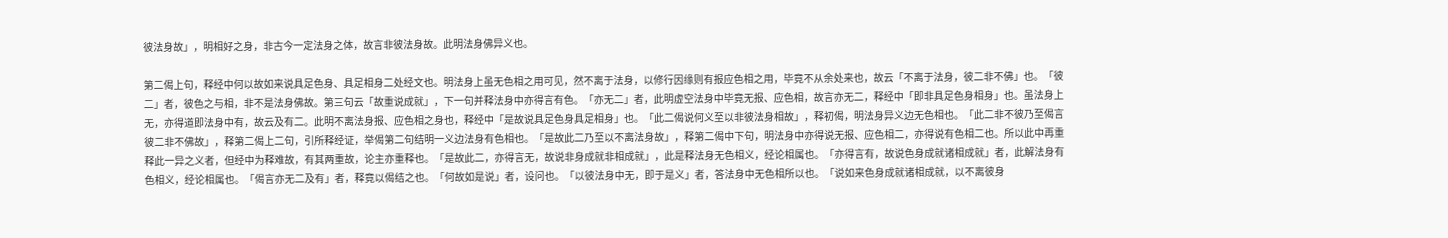彼法身故」，明相好之身，非古今一定法身之体，故言非彼法身故。此明法身佛异义也。

第二偈上句，释经中何以故如来说具足色身、具足相身二处经文也。明法身上虽无色相之用可见，然不离于法身，以修行因缘则有报应色相之用，毕竟不从余处来也，故云「不离于法身，彼二非不佛」也。「彼二」者，彼色之与相，非不是法身佛故。第三句云「故重说成就」，下一句并释法身中亦得言有色。「亦无二」者，此明虚空法身中毕竟无报、应色相，故言亦无二，释经中「即非具足色身相身」也。虽法身上无，亦得道即法身中有，故云及有二。此明不离法身报、应色相之身也，释经中「是故说具足色身具足相身」也。「此二偈说何义至以非彼法身相故」，释初偈，明法身异义边无色相也。「此二非不彼乃至偈言彼二非不佛故」，释第二偈上二句，引所释经证，举偈第二句结明一义边法身有色相也。「是故此二乃至以不离法身故」，释第二偈中下句，明法身中亦得说无报、应色相二，亦得说有色相二也。所以此中再重释此一异之义者，但经中为释难故，有其两重故，论主亦重释也。「是故此二，亦得言无，故说非身成就非相成就」，此是释法身无色相义，经论相属也。「亦得言有，故说色身成就诸相成就」者，此解法身有色相义，经论相属也。「偈言亦无二及有」者，释竟以偈结之也。「何故如是说」者，设问也。「以彼法身中无，即于是义」者，答法身中无色相所以也。「说如来色身成就诸相成就，以不离彼身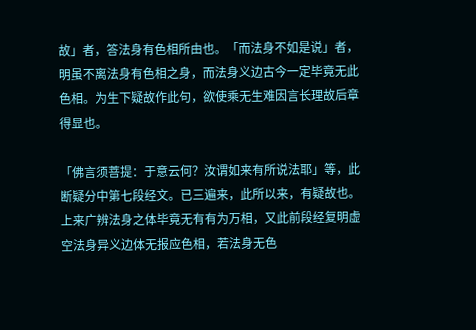故」者，答法身有色相所由也。「而法身不如是说」者，明虽不离法身有色相之身，而法身义边古今一定毕竟无此色相。为生下疑故作此句，欲使乘无生难因言长理故后章得显也。

「佛言须菩提：于意云何？汝谓如来有所说法耶」等，此断疑分中第七段经文。已三遍来，此所以来，有疑故也。上来广辨法身之体毕竟无有有为万相，又此前段经复明虚空法身异义边体无报应色相，若法身无色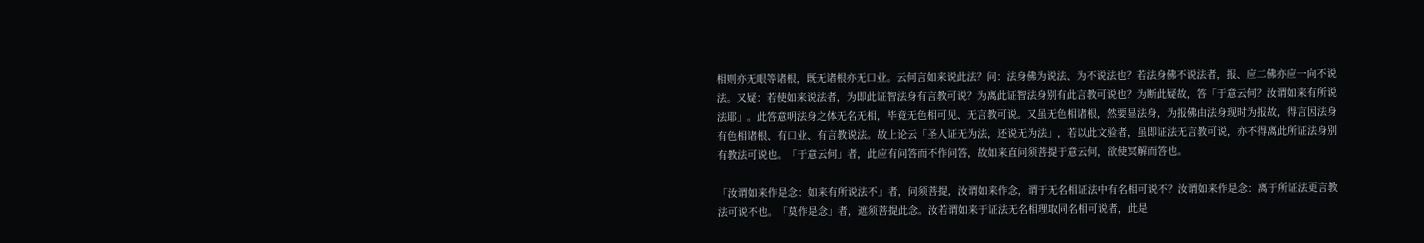相则亦无眼等诸根，既无诸根亦无口业。云何言如来说此法？问：法身佛为说法、为不说法也？若法身佛不说法者，报、应二佛亦应一向不说法。又疑：若使如来说法者，为即此证智法身有言教可说？为离此证智法身别有此言教可说也？为断此疑故，答「于意云何？汝谓如来有所说法耶」。此答意明法身之体无名无相，毕竟无色相可见、无言教可说。又虽无色相诸根，然要显法身，为报佛由法身现时为报故，得言因法身有色相诸根、有口业、有言教说法。故上论云「圣人证无为法，还说无为法」，若以此文验者，虽即证法无言教可说，亦不得离此所证法身别有教法可说也。「于意云何」者，此应有问答而不作问答，故如来直问须菩提于意云何，欲使冥解而答也。

「汝谓如来作是念：如来有所说法不」者，问须菩提，汝谓如来作念，谓于无名相证法中有名相可说不？汝谓如来作是念：离于所证法更言教法可说不也。「莫作是念」者，遮须菩提此念。汝若谓如来于证法无名相理取同名相可说者，此是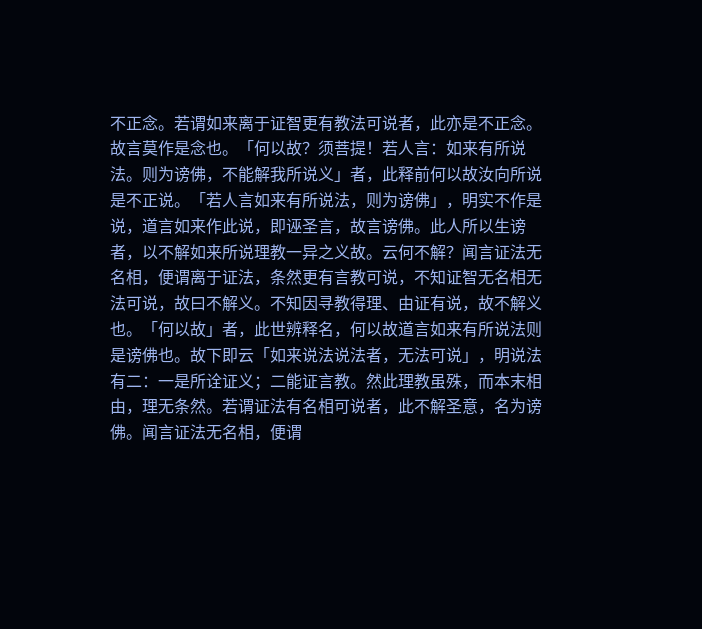不正念。若谓如来离于证智更有教法可说者，此亦是不正念。故言莫作是念也。「何以故？须菩提！若人言：如来有所说法。则为谤佛，不能解我所说义」者，此释前何以故汝向所说是不正说。「若人言如来有所说法，则为谤佛」，明实不作是说，道言如来作此说，即诬圣言，故言谤佛。此人所以生谤者，以不解如来所说理教一异之义故。云何不解？闻言证法无名相，便谓离于证法，条然更有言教可说，不知证智无名相无法可说，故曰不解义。不知因寻教得理、由证有说，故不解义也。「何以故」者，此世辨释名，何以故道言如来有所说法则是谤佛也。故下即云「如来说法说法者，无法可说」，明说法有二：一是所诠证义；二能证言教。然此理教虽殊，而本末相由，理无条然。若谓证法有名相可说者，此不解圣意，名为谤佛。闻言证法无名相，便谓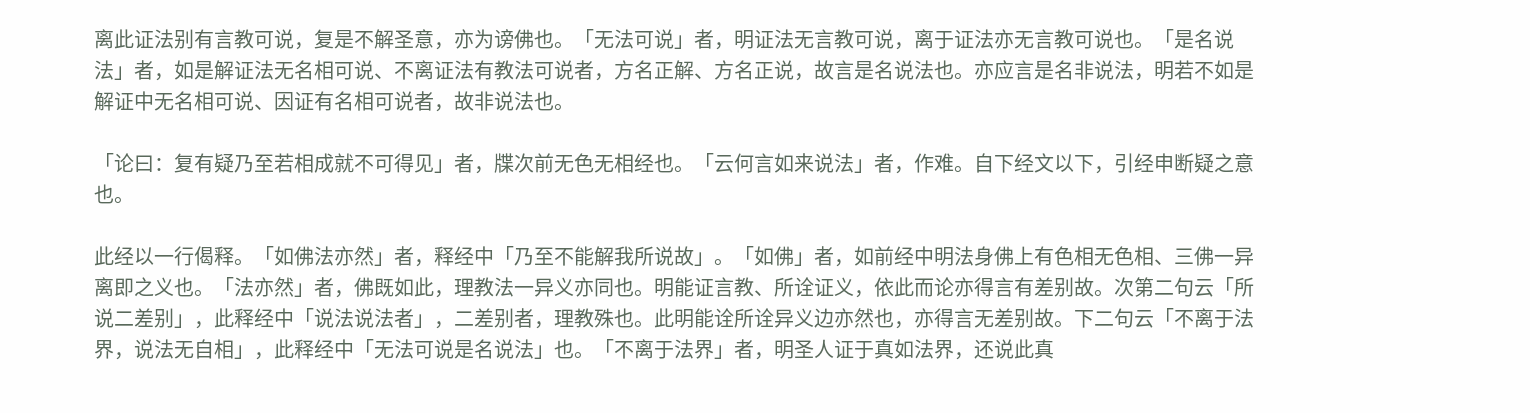离此证法别有言教可说，复是不解圣意，亦为谤佛也。「无法可说」者，明证法无言教可说，离于证法亦无言教可说也。「是名说法」者，如是解证法无名相可说、不离证法有教法可说者，方名正解、方名正说，故言是名说法也。亦应言是名非说法，明若不如是解证中无名相可说、因证有名相可说者，故非说法也。

「论曰：复有疑乃至若相成就不可得见」者，牒次前无色无相经也。「云何言如来说法」者，作难。自下经文以下，引经申断疑之意也。

此经以一行偈释。「如佛法亦然」者，释经中「乃至不能解我所说故」。「如佛」者，如前经中明法身佛上有色相无色相、三佛一异离即之义也。「法亦然」者，佛既如此，理教法一异义亦同也。明能证言教、所诠证义，依此而论亦得言有差别故。次第二句云「所说二差别」，此释经中「说法说法者」，二差别者，理教殊也。此明能诠所诠异义边亦然也，亦得言无差别故。下二句云「不离于法界，说法无自相」，此释经中「无法可说是名说法」也。「不离于法界」者，明圣人证于真如法界，还说此真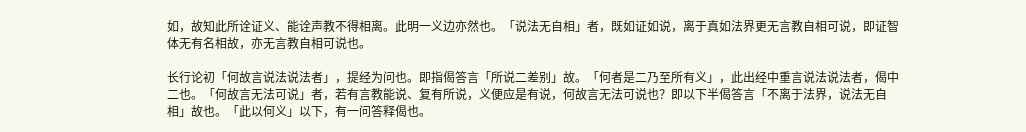如，故知此所诠证义、能诠声教不得相离。此明一义边亦然也。「说法无自相」者，既如证如说，离于真如法界更无言教自相可说，即证智体无有名相故，亦无言教自相可说也。

长行论初「何故言说法说法者」，提经为问也。即指偈答言「所说二差别」故。「何者是二乃至所有义」，此出经中重言说法说法者，偈中二也。「何故言无法可说」者，若有言教能说、复有所说，义便应是有说，何故言无法可说也？即以下半偈答言「不离于法界，说法无自相」故也。「此以何义」以下，有一问答释偈也。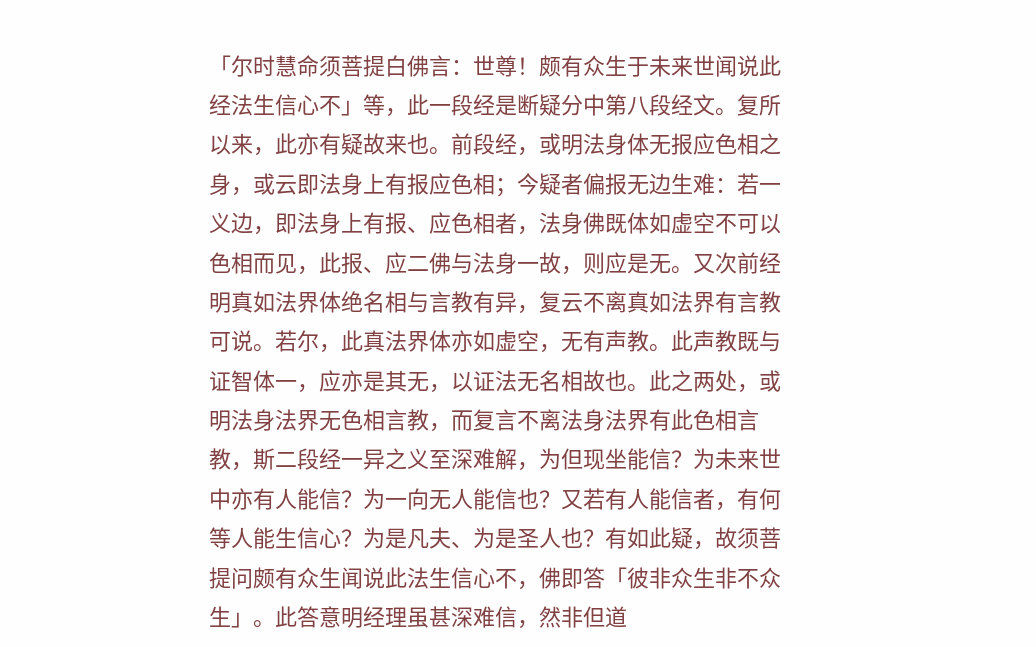「尔时慧命须菩提白佛言：世尊！颇有众生于未来世闻说此经法生信心不」等，此一段经是断疑分中第八段经文。复所以来，此亦有疑故来也。前段经，或明法身体无报应色相之身，或云即法身上有报应色相；今疑者偏报无边生难：若一义边，即法身上有报、应色相者，法身佛既体如虚空不可以色相而见，此报、应二佛与法身一故，则应是无。又次前经明真如法界体绝名相与言教有异，复云不离真如法界有言教可说。若尔，此真法界体亦如虚空，无有声教。此声教既与证智体一，应亦是其无，以证法无名相故也。此之两处，或明法身法界无色相言教，而复言不离法身法界有此色相言教，斯二段经一异之义至深难解，为但现坐能信？为未来世中亦有人能信？为一向无人能信也？又若有人能信者，有何等人能生信心？为是凡夫、为是圣人也？有如此疑，故须菩提问颇有众生闻说此法生信心不，佛即答「彼非众生非不众生」。此答意明经理虽甚深难信，然非但道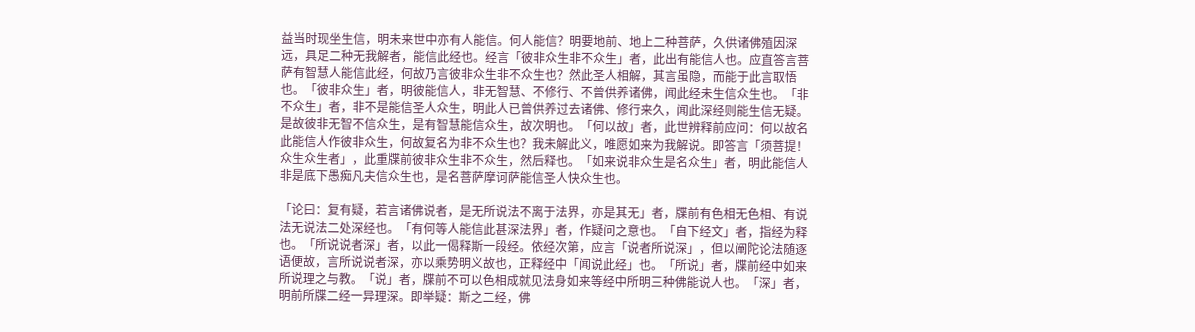益当时现坐生信，明未来世中亦有人能信。何人能信？明要地前、地上二种菩萨，久供诸佛殖因深远，具足二种无我解者，能信此经也。经言「彼非众生非不众生」者，此出有能信人也。应直答言菩萨有智慧人能信此经，何故乃言彼非众生非不众生也？然此圣人相解，其言虽隐，而能于此言取悟也。「彼非众生」者，明彼能信人，非无智慧、不修行、不曾供养诸佛，闻此经未生信众生也。「非不众生」者，非不是能信圣人众生，明此人已曾供养过去诸佛、修行来久，闻此深经则能生信无疑。是故彼非无智不信众生，是有智慧能信众生，故次明也。「何以故」者，此世辨释前应问：何以故名此能信人作彼非众生，何故复名为非不众生也？我未解此义，唯愿如来为我解说。即答言「须菩提！众生众生者」，此重牒前彼非众生非不众生，然后释也。「如来说非众生是名众生」者，明此能信人非是底下愚痴凡夫信众生也，是名菩萨摩诃萨能信圣人快众生也。

「论曰：复有疑，若言诸佛说者，是无所说法不离于法界，亦是其无」者，牒前有色相无色相、有说法无说法二处深经也。「有何等人能信此甚深法界」者，作疑问之意也。「自下经文」者，指经为释也。「所说说者深」者，以此一偈释斯一段经。依经次第，应言「说者所说深」，但以阐陀论法随逐语便故，言所说说者深，亦以乘势明义故也，正释经中「闻说此经」也。「所说」者，牒前经中如来所说理之与教。「说」者，牒前不可以色相成就见法身如来等经中所明三种佛能说人也。「深」者，明前所牒二经一异理深。即举疑：斯之二经，佛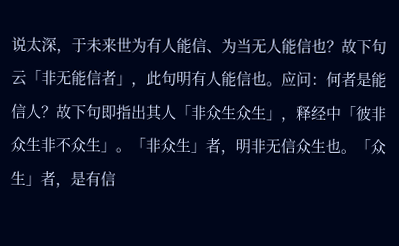说太深，于未来世为有人能信、为当无人能信也？故下句云「非无能信者」，此句明有人能信也。应问：何者是能信人？故下句即指出其人「非众生众生」，释经中「彼非众生非不众生」。「非众生」者，明非无信众生也。「众生」者，是有信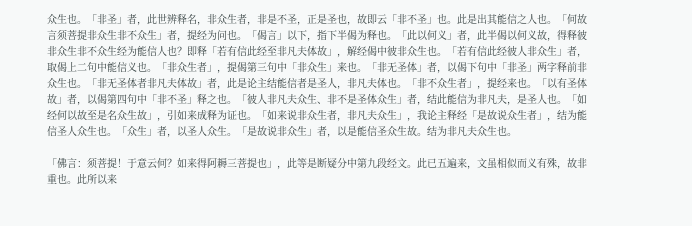众生也。「非圣」者，此世辨释名，非众生者，非是不圣，正是圣也，故即云「非不圣」也。此是出其能信之人也。「何故言须菩提非众生非不众生」者，提经为问也。「偈言」以下，指下半偈为释也。「此以何义」者，此半偈以何义故，得释彼非众生非不众生经为能信人也？即释「若有信此经至非凡夫体故」，解经偈中彼非众生也。「若有信此经彼人非众生」者，取偈上二句中能信义也。「非众生者」，提偈第三句中「非众生」来也。「非无圣体」者，以偈下句中「非圣」两字释前非众生也。「非无圣体者非凡夫体故」者，此是论主结能信者是圣人，非凡夫体也。「非不众生者」，提经来也。「以有圣体故」者，以偈第四句中「非不圣」释之也。「彼人非凡夫众生、非不是圣体众生」者，结此能信为非凡夫，是圣人也。「如经何以故至是名众生故」，引如来成释为证也。「如来说非众生者，非凡夫众生」，我论主释经「是故说众生者」，结为能信圣人众生也。「众生」者，以圣人众生。「是故说非众生」者，以是能信圣众生故。结为非凡夫众生也。

「佛言：须菩提！于意云何？如来得阿耨三菩提也」，此等是断疑分中第九段经文。此已五遍来，文虽相似而义有殊，故非重也。此所以来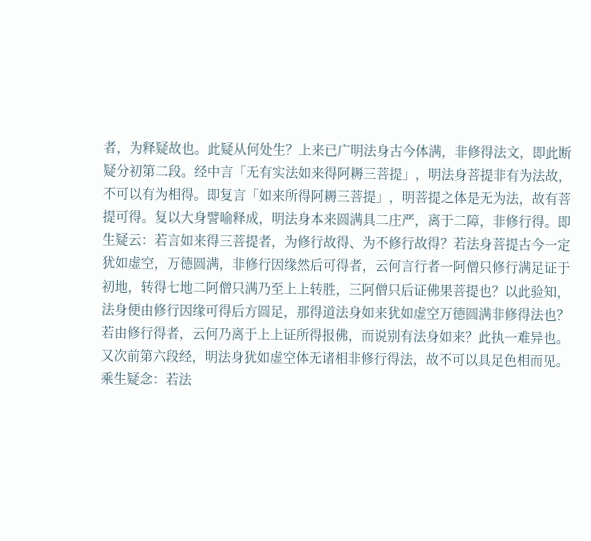者，为释疑故也。此疑从何处生？上来已广明法身古今体满，非修得法文，即此断疑分初第二段。经中言「无有实法如来得阿耨三菩提」，明法身菩提非有为法故，不可以有为相得。即复言「如来所得阿耨三菩提」，明菩提之体是无为法，故有菩提可得。复以大身譬喻释成，明法身本来圆满具二庄严，离于二障，非修行得。即生疑云：若言如来得三菩提者，为修行故得、为不修行故得？若法身菩提古今一定犹如虚空，万德圆满，非修行因缘然后可得者，云何言行者一阿僧只修行满足证于初地，转得七地二阿僧只满乃至上上转胜，三阿僧只后证佛果菩提也？以此验知，法身便由修行因缘可得后方圆足，那得道法身如来犹如虚空万德圆满非修得法也？若由修行得者，云何乃离于上上证所得报佛，而说别有法身如来？此执一难异也。又次前第六段经，明法身犹如虚空体无诸相非修行得法，故不可以具足色相而见。乘生疑念：若法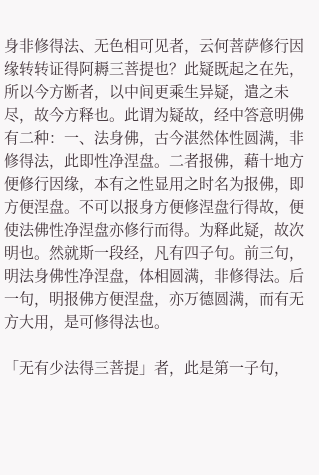身非修得法、无色相可见者，云何菩萨修行因缘转转证得阿耨三菩提也？此疑既起之在先，所以今方断者，以中间更乘生异疑，遣之未尽，故今方释也。此谓为疑故，经中答意明佛有二种：一、法身佛，古今湛然体性圆满，非修得法，此即性净涅盘。二者报佛，藉十地方便修行因缘，本有之性显用之时名为报佛，即方便涅盘。不可以报身方便修涅盘行得故，便使法佛性净涅盘亦修行而得。为释此疑，故次明也。然就斯一段经，凡有四子句。前三句，明法身佛性净涅盘，体相圆满，非修得法。后一句，明报佛方便涅盘，亦万德圆满，而有无方大用，是可修得法也。

「无有少法得三菩提」者，此是第一子句，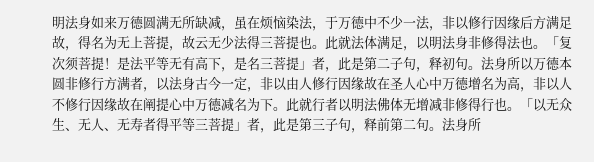明法身如来万德圆满无所缺减，虽在烦恼染法，于万德中不少一法，非以修行因缘后方满足故，得名为无上菩提，故云无少法得三菩提也。此就法体满足，以明法身非修得法也。「复次须菩提！是法平等无有高下，是名三菩提」者，此是第二子句，释初句。法身所以万德本圆非修行方满者，以法身古今一定，非以由人修行因缘故在圣人心中万德增名为高，非以人不修行因缘故在阐提心中万德减名为下。此就行者以明法佛体无增减非修得行也。「以无众生、无人、无寿者得平等三菩提」者，此是第三子句，释前第二句。法身所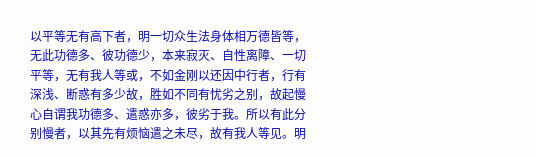以平等无有高下者，明一切众生法身体相万德皆等，无此功德多、彼功德少，本来寂灭、自性离障、一切平等，无有我人等或，不如金刚以还因中行者，行有深浅、断惑有多少故，胜如不同有忧劣之别，故起慢心自谓我功德多、遣惑亦多，彼劣于我。所以有此分别慢者，以其先有烦恼遣之未尽，故有我人等见。明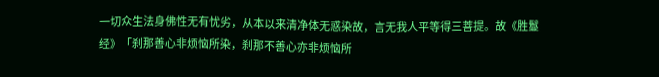一切众生法身佛性无有忧劣，从本以来清净体无惑染故，言无我人平等得三菩提。故《胜鬘经》「刹那善心非烦恼所染，刹那不善心亦非烦恼所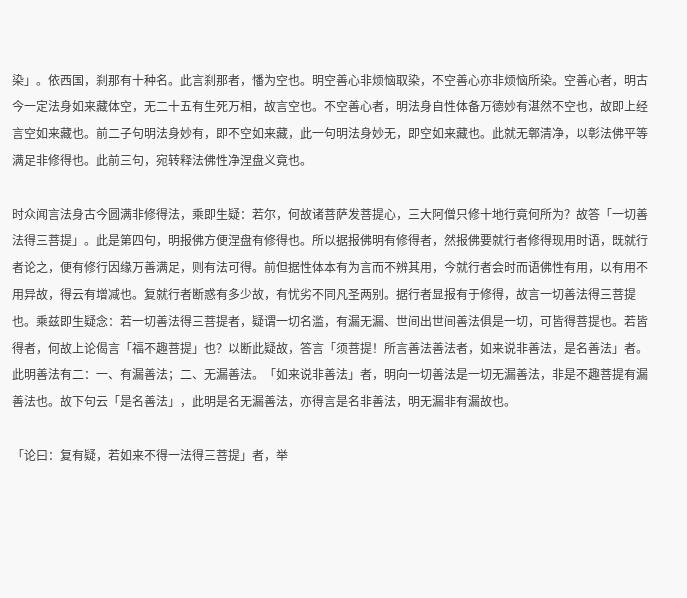染」。依西国，刹那有十种名。此言刹那者，憣为空也。明空善心非烦恼取染，不空善心亦非烦恼所染。空善心者，明古今一定法身如来藏体空，无二十五有生死万相，故言空也。不空善心者，明法身自性体备万德妙有湛然不空也，故即上经言空如来藏也。前二子句明法身妙有，即不空如来藏，此一句明法身妙无，即空如来藏也。此就无鄣清净，以彰法佛平等满足非修得也。此前三句，宛转释法佛性净涅盘义竟也。

时众闻言法身古今圆满非修得法，乘即生疑：若尔，何故诸菩萨发菩提心，三大阿僧只修十地行竟何所为？故答「一切善法得三菩提」。此是第四句，明报佛方便涅盘有修得也。所以据报佛明有修得者，然报佛要就行者修得现用时语，既就行者论之，便有修行因缘万善满足，则有法可得。前但据性体本有为言而不辨其用，今就行者会时而语佛性有用，以有用不用异故，得云有增减也。复就行者断惑有多少故，有忧劣不同凡圣两别。据行者显报有于修得，故言一切善法得三菩提也。乘兹即生疑念：若一切善法得三菩提者，疑谓一切名滥，有漏无漏、世间出世间善法俱是一切，可皆得菩提也。若皆得者，何故上论偈言「福不趣菩提」也？以断此疑故，答言「须菩提！所言善法善法者，如来说非善法，是名善法」者。此明善法有二：一、有漏善法；二、无漏善法。「如来说非善法」者，明向一切善法是一切无漏善法，非是不趣菩提有漏善法也。故下句云「是名善法」，此明是名无漏善法，亦得言是名非善法，明无漏非有漏故也。

「论曰：复有疑，若如来不得一法得三菩提」者，举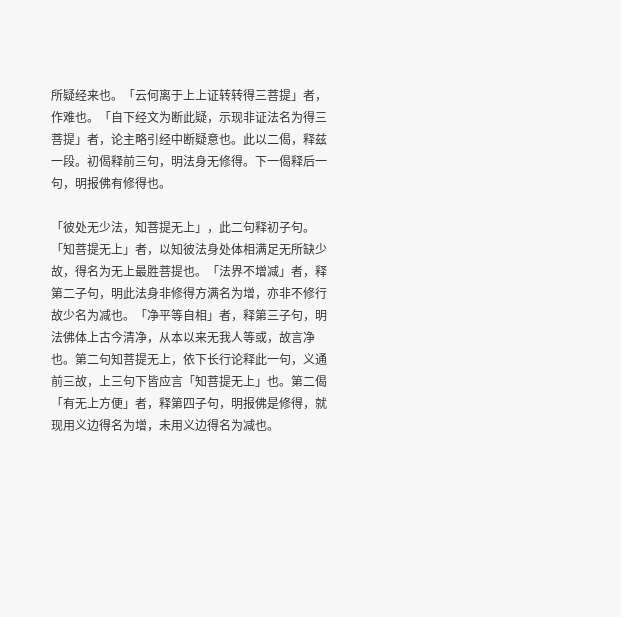所疑经来也。「云何离于上上证转转得三菩提」者，作难也。「自下经文为断此疑，示现非证法名为得三菩提」者，论主略引经中断疑意也。此以二偈，释兹一段。初偈释前三句，明法身无修得。下一偈释后一句，明报佛有修得也。

「彼处无少法，知菩提无上」，此二句释初子句。「知菩提无上」者，以知彼法身处体相满足无所缺少故，得名为无上最胜菩提也。「法界不增减」者，释第二子句，明此法身非修得方满名为增，亦非不修行故少名为减也。「净平等自相」者，释第三子句，明法佛体上古今清净，从本以来无我人等或，故言净也。第二句知菩提无上，依下长行论释此一句，义通前三故，上三句下皆应言「知菩提无上」也。第二偈「有无上方便」者，释第四子句，明报佛是修得，就现用义边得名为增，未用义边得名为减也。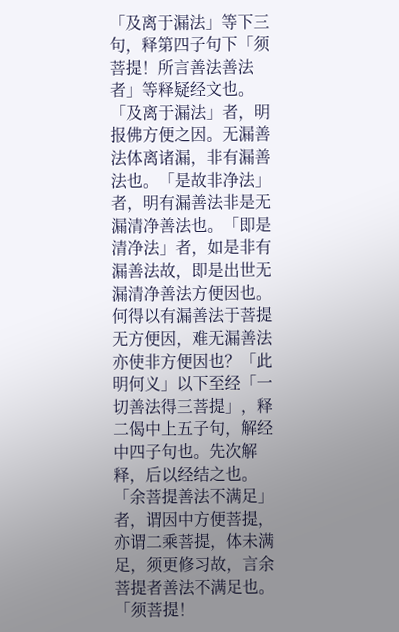「及离于漏法」等下三句，释第四子句下「须菩提！所言善法善法者」等释疑经文也。「及离于漏法」者，明报佛方便之因。无漏善法体离诸漏，非有漏善法也。「是故非净法」者，明有漏善法非是无漏清净善法也。「即是清净法」者，如是非有漏善法故，即是出世无漏清净善法方便因也。何得以有漏善法于菩提无方便因，难无漏善法亦使非方便因也？「此明何义」以下至经「一切善法得三菩提」，释二偈中上五子句，解经中四子句也。先次解释，后以经结之也。「余菩提善法不满足」者，谓因中方便菩提，亦谓二乘菩提，体未满足，须更修习故，言余菩提者善法不满足也。「须菩提！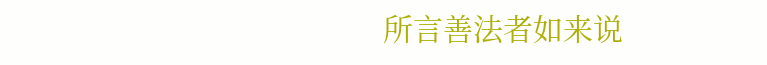所言善法者如来说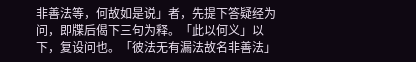非善法等，何故如是说」者，先提下答疑经为问，即牒后偈下三句为释。「此以何义」以下，复设问也。「彼法无有漏法故名非善法」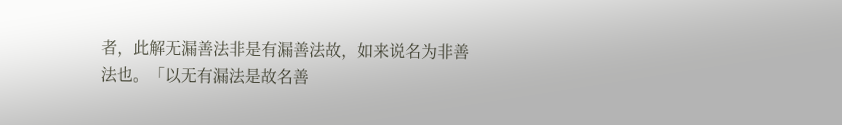者，此解无漏善法非是有漏善法故，如来说名为非善法也。「以无有漏法是故名善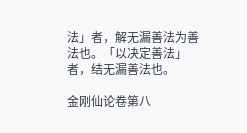法」者，解无漏善法为善法也。「以决定善法」者，结无漏善法也。

金刚仙论卷第八